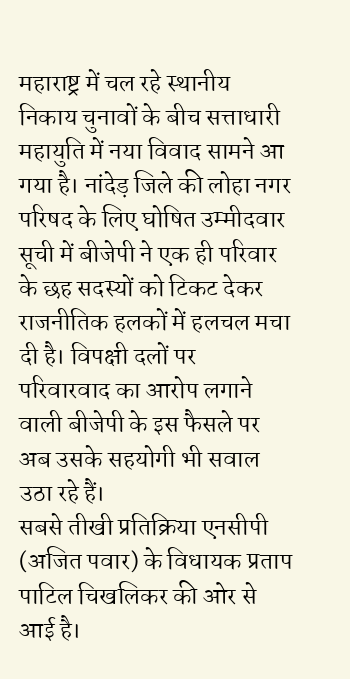महाराष्ट्र में चल रहे स्थानीय निकाय चुनावों के बीच सत्ताधारी महायुति में नया विवाद सामने आ गया है। नांदेड़ जिले की लोहा नगर परिषद के लिए घोषित उम्मीदवार सूची में बीजेपी ने एक ही परिवार के छह सदस्यों को टिकट देकर राजनीतिक हलकों में हलचल मचा दी है। विपक्षी दलों पर परिवारवाद का आरोप लगाने वाली बीजेपी के इस फैसले पर अब उसके सहयोगी भी सवाल उठा रहे हैं।
सबसे तीखी प्रतिक्रिया एनसीपी (अजित पवार) के विधायक प्रताप पाटिल चिखलिकर की ओर से आई है।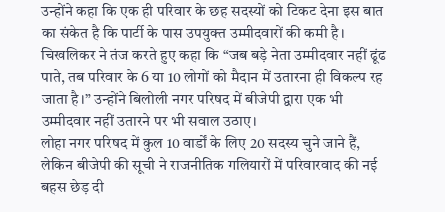उन्होंने कहा कि एक ही परिवार के छह सदस्यों को टिकट देना इस बात का संकेत है कि पार्टी के पास उपयुक्त उम्मीदवारों की कमी है। चिखलिकर ने तंज करते हुए कहा कि “जब बड़े नेता उम्मीदवार नहीं ढूंढ पाते, तब परिवार के 6 या 10 लोगों को मैदान में उतारना ही विकल्प रह जाता है।” उन्होंने बिलोली नगर परिषद में बीजेपी द्वारा एक भी उम्मीदवार नहीं उतारने पर भी सवाल उठाए।
लोहा नगर परिषद में कुल 10 वार्डों के लिए 20 सदस्य चुने जाने हैं, लेकिन बीजेपी की सूची ने राजनीतिक गलियारों में परिवारवाद की नई बहस छेड़ दी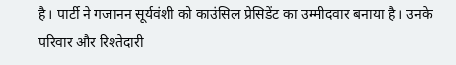है। पार्टी ने गजानन सूर्यवंशी को काउंसिल प्रेसिडेंट का उम्मीदवार बनाया है। उनके परिवार और रिश्तेदारी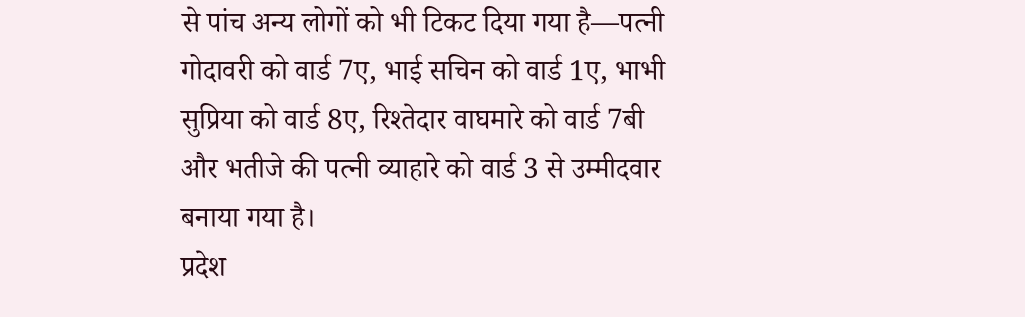से पांच अन्य लोगों को भी टिकट दिया गया है—पत्नी गोदावरी को वार्ड 7ए, भाई सचिन को वार्ड 1ए, भाभी सुप्रिया को वार्ड 8ए, रिश्तेदार वाघमारे को वार्ड 7बी और भतीजे की पत्नी व्याहारे को वार्ड 3 से उम्मीदवार बनाया गया है।
प्रदेश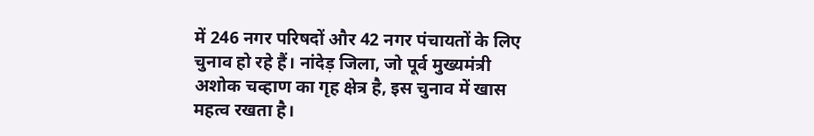में 246 नगर परिषदों और 42 नगर पंचायतों के लिए चुनाव हो रहे हैं। नांदेड़ जिला, जो पूर्व मुख्यमंत्री अशोक चव्हाण का गृह क्षेत्र है, इस चुनाव में खास महत्व रखता है।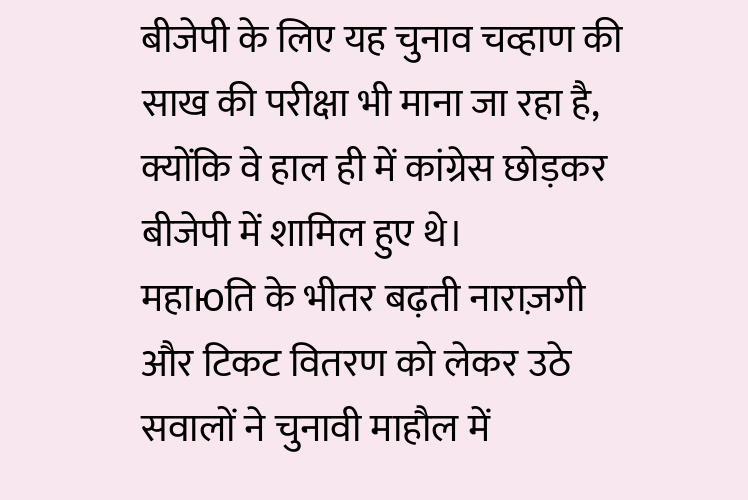बीजेपी के लिए यह चुनाव चव्हाण की साख की परीक्षा भी माना जा रहा है, क्योंकि वे हाल ही में कांग्रेस छोड़कर बीजेपी में शामिल हुए थे।
महाюति के भीतर बढ़ती नाराज़गी और टिकट वितरण को लेकर उठे सवालों ने चुनावी माहौल में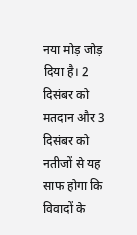नया मोड़ जोड़ दिया है। 2 दिसंबर को मतदान और 3 दिसंबर को नतीजों से यह साफ होगा कि विवादों के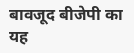बावजूद बीजेपी का यह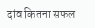दांव कितना सफल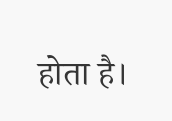होता है।